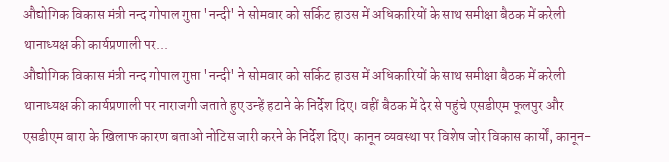औद्योगिक विकास मंत्री नन्द गोपाल गुप्ता 'नन्दी' ने सोमवार को सर्किट हाउस में अधिकारियों के साथ समीक्षा बैठक में करेली थानाध्यक्ष की कार्यप्रणाली पर...
औद्योगिक विकास मंत्री नन्द गोपाल गुप्ता 'नन्दी' ने सोमवार को सर्किट हाउस में अधिकारियों के साथ समीक्षा बैठक में करेली थानाध्यक्ष की कार्यप्रणाली पर नाराजगी जताते हुए उन्हें हटाने के निर्देश दिए। वहीं बैठक में देर से पहुंचे एसडीएम फूलपुर और एसडीएम बारा के खिलाफ कारण बताओ नोटिस जारी करने के निर्देश दिए। कानून व्यवस्था पर विशेष जोर विकास कार्यों, कानून-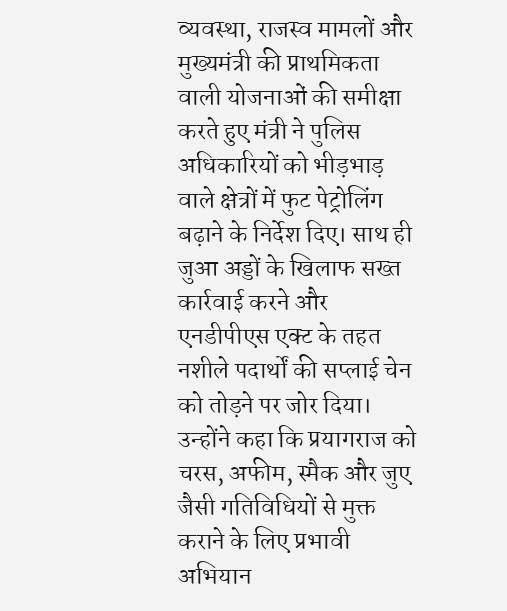व्यवस्था, राजस्व मामलों और मुख्यमंत्री की प्राथमिकता वाली योजनाओं की समीक्षा करते हुए मंत्री ने पुलिस अधिकारियों को भीड़भाड़ वाले क्षेत्रों में फुट पेट्रोलिंग बढ़ाने के निर्देश दिए। साथ ही जुआ अड्डों के खिलाफ सख्त कार्रवाई करने और एनडीपीएस एक्ट के तहत नशीले पदार्थों की सप्लाई चेन को तोड़ने पर जोर दिया। उन्होंने कहा कि प्रयागराज को चरस, अफीम, स्मैक और जुए जैसी गतिविधियों से मुक्त कराने के लिए प्रभावी अभियान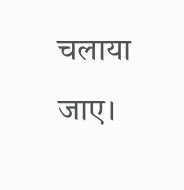चलाया जाए।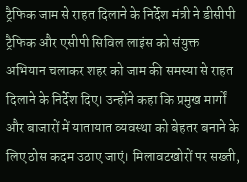ट्रैफिक जाम से राहत दिलाने के निर्देश मंत्री ने डीसीपी ट्रैफिक और एसीपी सिविल लाइंस को संयुक्त अभियान चलाकर शहर को जाम की समस्या से राहत दिलाने के निर्देश दिए। उन्होंने कहा कि प्रमुख मार्गों और बाजारों में यातायात व्यवस्था को बेहतर बनाने के लिए ठोस कदम उठाए जाएं। मिलावटखोरों पर सख्ती,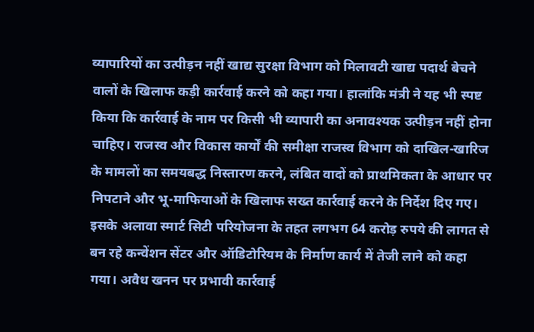व्यापारियों का उत्पीड़न नहीं खाद्य सुरक्षा विभाग को मिलावटी खाद्य पदार्थ बेचने वालों के खिलाफ कड़ी कार्रवाई करने को कहा गया। हालांकि मंत्री ने यह भी स्पष्ट किया कि कार्रवाई के नाम पर किसी भी व्यापारी का अनावश्यक उत्पीड़न नहीं होना चाहिए। राजस्व और विकास कार्यों की समीक्षा राजस्व विभाग को दाखिल-खारिज के मामलों का समयबद्ध निस्तारण करने, लंबित वादों को प्राथमिकता के आधार पर निपटाने और भू-माफियाओं के खिलाफ सख्त कार्रवाई करने के निर्देश दिए गए। इसके अलावा स्मार्ट सिटी परियोजना के तहत लगभग 64 करोड़ रुपये की लागत से बन रहे कन्वेंशन सेंटर और ऑडिटोरियम के निर्माण कार्य में तेजी लाने को कहा गया। अवैध खनन पर प्रभावी कार्रवाई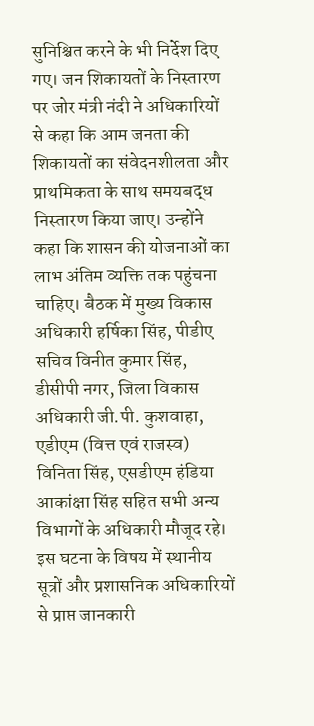सुनिश्चित करने के भी निर्देश दिए गए। जन शिकायतों के निस्तारण पर जोर मंत्री नंदी ने अधिकारियों से कहा कि आम जनता की शिकायतों का संवेदनशीलता और प्राथमिकता के साथ समयबद्ध निस्तारण किया जाए। उन्होंने कहा कि शासन की योजनाओं का लाभ अंतिम व्यक्ति तक पहुंचना चाहिए। बैठक में मुख्य विकास अधिकारी हर्षिका सिंह, पीडीए सचिव विनीत कुमार सिंह, डीसीपी नगर, जिला विकास अधिकारी जी.पी. कुशवाहा, एडीएम (वित्त एवं राजस्व) विनिता सिंह, एसडीएम हंडिया आकांक्षा सिंह सहित सभी अन्य विभागों के अधिकारी मौजूद रहे।
इस घटना के विषय में स्थानीय सूत्रों और प्रशासनिक अधिकारियों से प्राप्त जानकारी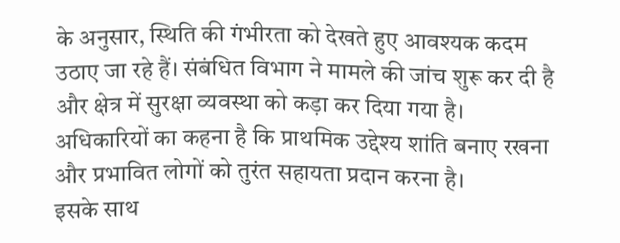के अनुसार, स्थिति की गंभीरता को देखते हुए आवश्यक कदम उठाए जा रहे हैं। संबंधित विभाग ने मामले की जांच शुरू कर दी है और क्षेत्र में सुरक्षा व्यवस्था को कड़ा कर दिया गया है। अधिकारियों का कहना है कि प्राथमिक उद्देश्य शांति बनाए रखना और प्रभावित लोगों को तुरंत सहायता प्रदान करना है।
इसके साथ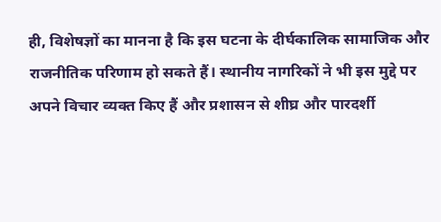ही, विशेषज्ञों का मानना है कि इस घटना के दीर्घकालिक सामाजिक और राजनीतिक परिणाम हो सकते हैं। स्थानीय नागरिकों ने भी इस मुद्दे पर अपने विचार व्यक्त किए हैं और प्रशासन से शीघ्र और पारदर्शी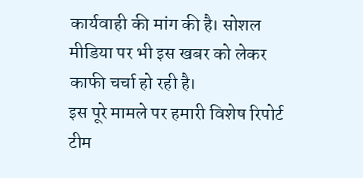कार्यवाही की मांग की है। सोशल मीडिया पर भी इस खबर को लेकर काफी चर्चा हो रही है।
इस पूरे मामले पर हमारी विशेष रिपोर्ट टीम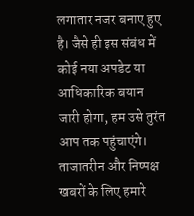लगातार नजर बनाए हुए है। जैसे ही इस संबंध में कोई नया अपडेट या आधिकारिक बयान जारी होगा, हम उसे तुरंत आप तक पहुंचाएंगे। ताजातरीन और निष्पक्ष खबरों के लिए हमारे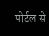पोर्टल से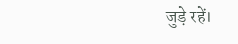जुड़े रहें।